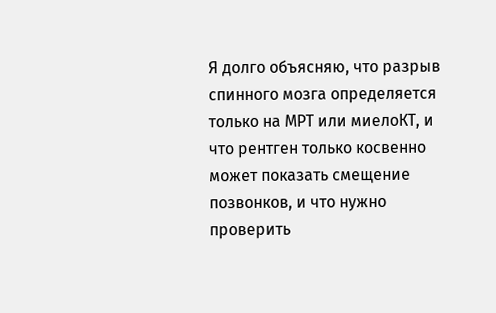Я долго объясняю, что разрыв спинного мозга определяется только на МРТ или миелоКТ, и что рентген только косвенно может показать смещение позвонков, и что нужно проверить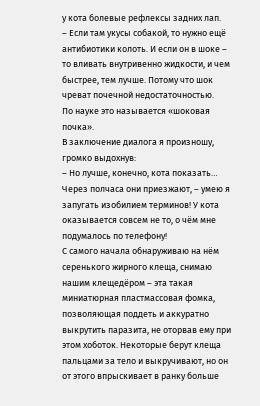у кота болевые рефлексы задних лап.
– Если там укусы собакой, то нужно ещё антибиотики колоть. И если он в шоке – то вливать внутривенно жидкости, и чем быстрее, тем лучше. Потому что шок чреват почечной недостаточностью.
По науке это называется «шоковая почка».
В заключение диалога я произношу, громко выдохнув:
– Но лучше, конечно, кота показать…
Через полчаса они приезжают, – умею я запугать изобилием терминов! У кота оказывается совсем не то, о чём мне подумалось по телефону!
С самого начала обнаруживаю на нём серенького жирного клеща, снимаю нашим клещедёром – эта такая миниатюрная пластмассовая фомка, позволяющая поддеть и аккуратно выкрутить паразита, не оторвав ему при этом хоботок. Некоторые берут клеща пальцами за тело и выкручивают, но он от этого впрыскивает в ранку больше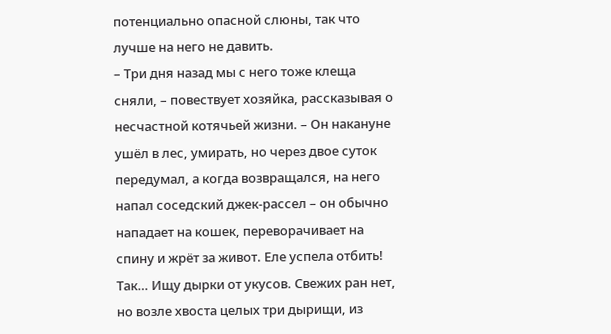потенциально опасной слюны, так что лучше на него не давить.
– Три дня назад мы с него тоже клеща сняли, – повествует хозяйка, рассказывая о несчастной котячьей жизни. – Он накануне ушёл в лес, умирать, но через двое суток передумал, а когда возвращался, на него напал соседский джек-рассел – он обычно нападает на кошек, переворачивает на спину и жрёт за живот. Еле успела отбить!
Так… Ищу дырки от укусов. Свежих ран нет, но возле хвоста целых три дырищи, из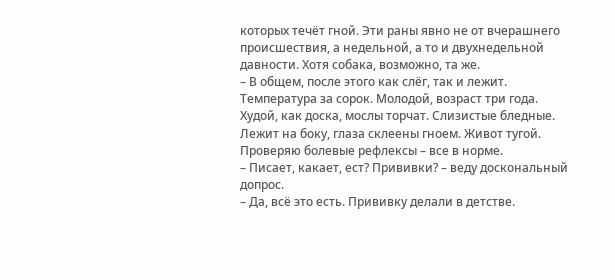которых течёт гной. Эти раны явно не от вчерашнего происшествия, а недельной, а то и двухнедельной давности. Хотя собака, возможно, та же.
– В общем, после этого как слёг, так и лежит.
Температура за сорок. Молодой, возраст три года. Худой, как доска, мослы торчат. Слизистые бледные. Лежит на боку, глаза склеены гноем. Живот тугой. Проверяю болевые рефлексы – все в норме.
– Писает, какает, ест? Прививки? – веду доскональный допрос.
– Да, всё это есть. Прививку делали в детстве.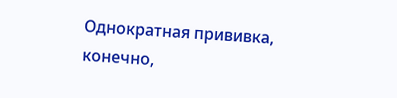Однократная прививка, конечно,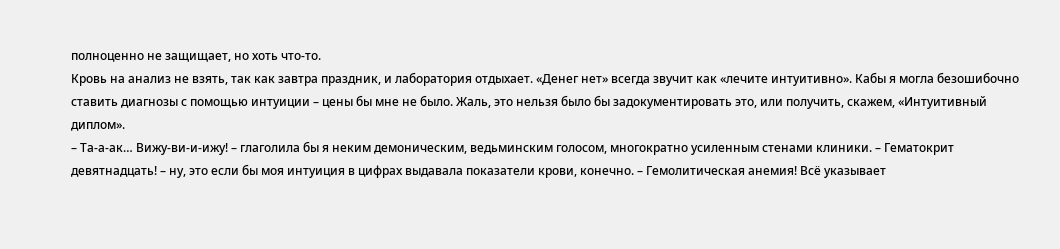полноценно не защищает, но хоть что-то.
Кровь на анализ не взять, так как завтра праздник, и лаборатория отдыхает. «Денег нет» всегда звучит как «лечите интуитивно». Кабы я могла безошибочно ставить диагнозы с помощью интуиции – цены бы мне не было. Жаль, это нельзя было бы задокументировать это, или получить, скажем, «Интуитивный диплом».
– Та-а-ак… Вижу-ви-и-ижу! – глаголила бы я неким демоническим, ведьминским голосом, многократно усиленным стенами клиники. – Гематокрит девятнадцать! – ну, это если бы моя интуиция в цифрах выдавала показатели крови, конечно. – Гемолитическая анемия! Всё указывает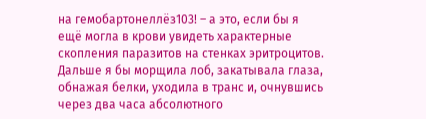на гемобартонеллёз103! – а это, если бы я ещё могла в крови увидеть характерные скопления паразитов на стенках эритроцитов.
Дальше я бы морщила лоб, закатывала глаза, обнажая белки, уходила в транс и, очнувшись через два часа абсолютного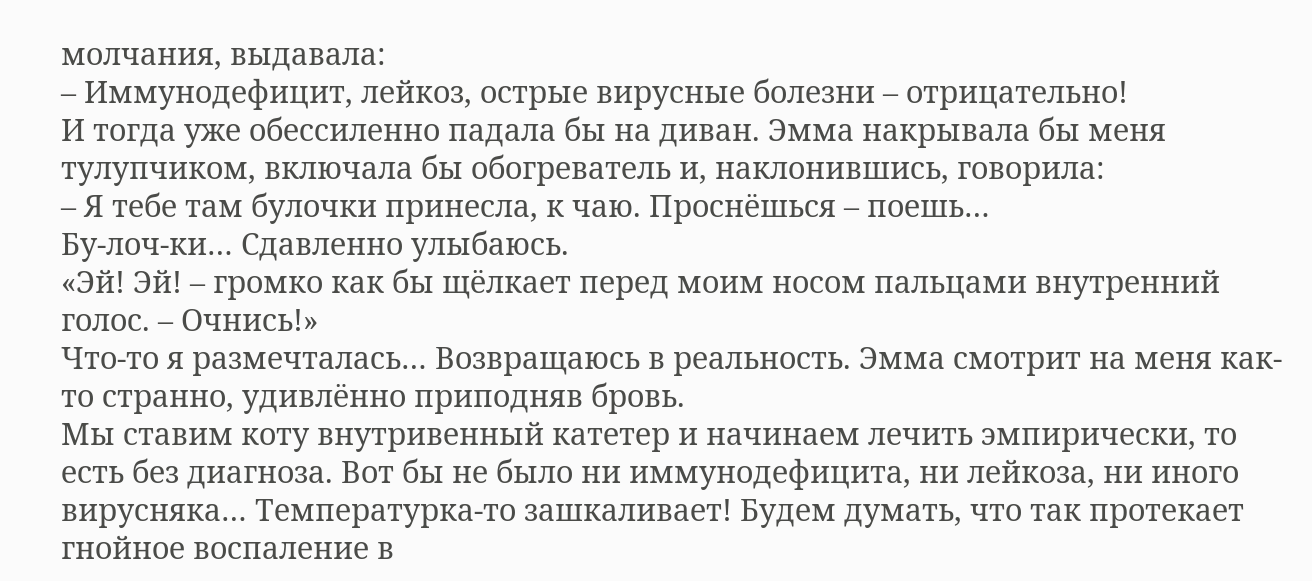молчания, выдавала:
– Иммунодефицит, лейкоз, острые вирусные болезни – отрицательно!
И тогда уже обессиленно падала бы на диван. Эмма накрывала бы меня тулупчиком, включала бы обогреватель и, наклонившись, говорила:
– Я тебе там булочки принесла, к чаю. Проснёшься – поешь…
Бу-лоч-ки… Сдавленно улыбаюсь.
«Эй! Эй! – громко как бы щёлкает перед моим носом пальцами внутренний голос. – Очнись!»
Что-то я размечталась… Возвращаюсь в реальность. Эмма смотрит на меня как-то странно, удивлённо приподняв бровь.
Мы ставим коту внутривенный катетер и начинаем лечить эмпирически, то есть без диагноза. Вот бы не было ни иммунодефицита, ни лейкоза, ни иного вирусняка… Температурка-то зашкаливает! Будем думать, что так протекает гнойное воспаление в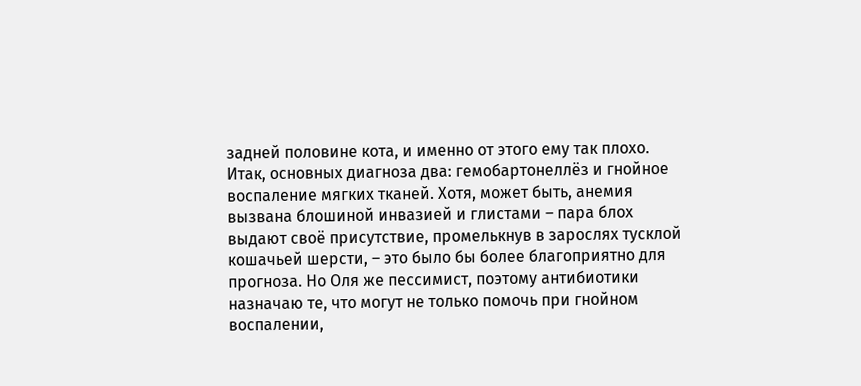задней половине кота, и именно от этого ему так плохо.
Итак, основных диагноза два: гемобартонеллёз и гнойное воспаление мягких тканей. Хотя, может быть, анемия вызвана блошиной инвазией и глистами – пара блох выдают своё присутствие, промелькнув в зарослях тусклой кошачьей шерсти, – это было бы более благоприятно для прогноза. Но Оля же пессимист, поэтому антибиотики назначаю те, что могут не только помочь при гнойном воспалении,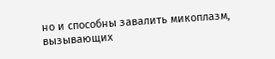но и способны завалить микоплазм, вызывающих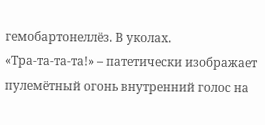гемобартонеллёз. В уколах.
«Тра-та-та-та!» – патетически изображает пулемётный огонь внутренний голос на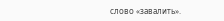слово «завалить».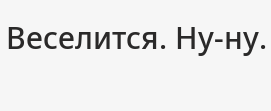Веселится. Ну-ну.